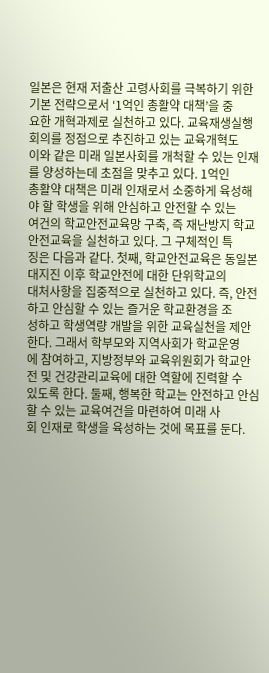일본은 현재 저출산 고령사회를 극복하기 위한 기본 전략으로서 ‘1억인 총활약 대책’을 중
요한 개혁과제로 실천하고 있다. 교육재생실행회의를 정점으로 추진하고 있는 교육개혁도
이와 같은 미래 일본사회를 개척할 수 있는 인재를 양성하는데 초점을 맞추고 있다. 1억인
총활약 대책은 미래 인재로서 소중하게 육성해야 할 학생을 위해 안심하고 안전할 수 있는
여건의 학교안전교육망 구축, 즉 재난방지 학교안전교육을 실천하고 있다. 그 구체적인 특
징은 다음과 같다. 첫째, 학교안전교육은 동일본대지진 이후 학교안전에 대한 단위학교의
대처사항을 집중적으로 실천하고 있다. 즉, 안전하고 안심할 수 있는 즐거운 학교환경을 조
성하고 학생역량 개발을 위한 교육실천을 제안한다. 그래서 학부모와 지역사회가 학교운영
에 참여하고, 지방정부와 교육위원회가 학교안전 및 건강관리교육에 대한 역할에 진력할 수
있도록 한다. 둘째, 행복한 학교는 안전하고 안심할 수 있는 교육여건을 마련하여 미래 사
회 인재로 학생을 육성하는 것에 목표를 둔다.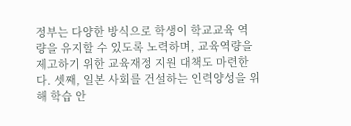정부는 다양한 방식으로 학생이 학교교육 역
량을 유지할 수 있도록 노력하며, 교육역량을 제고하기 위한 교육재정 지원 대책도 마련한
다. 셋째, 일본 사회를 건설하는 인력양성을 위해 학습 안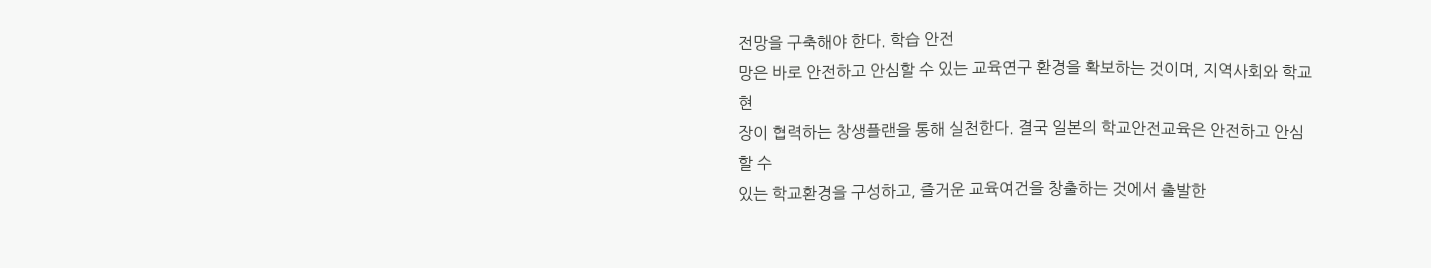전망을 구축해야 한다. 학습 안전
망은 바로 안전하고 안심할 수 있는 교육연구 환경을 확보하는 것이며, 지역사회와 학교현
장이 협력하는 창생플랜을 통해 실천한다. 결국 일본의 학교안전교육은 안전하고 안심할 수
있는 학교환경을 구성하고, 즐거운 교육여건을 창출하는 것에서 출발한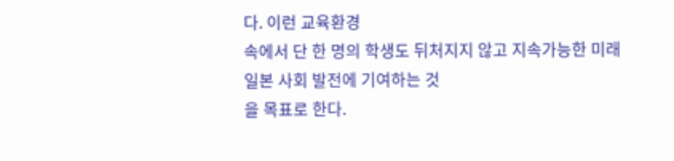다. 이런 교육환경
속에서 단 한 명의 학생도 뒤처지지 않고 지속가능한 미래 일본 사회 발전에 기여하는 것
을 목표로 한다.